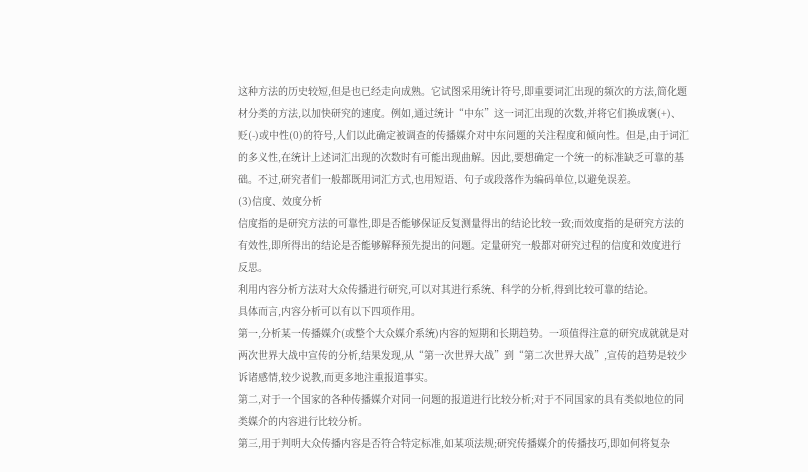这种方法的历史较短,但是也已经走向成熟。它试图采用统计符号,即重要词汇出现的频次的方法,简化题材分类的方法,以加快研究的速度。例如,通过统计“中东”这一词汇出现的次数,并将它们换成褒(+)、贬(-)或中性(0)的符号,人们以此确定被调查的传播媒介对中东问题的关注程度和倾向性。但是,由于词汇的多义性,在统计上述词汇出现的次数时有可能出现曲解。因此,要想确定一个统一的标准缺乏可靠的基础。不过,研究者们一般都既用词汇方式,也用短语、句子或段落作为编码单位,以避免误差。
(3)信度、效度分析
信度指的是研究方法的可靠性,即是否能够保证反复测量得出的结论比较一致;而效度指的是研究方法的有效性,即所得出的结论是否能够解释预先提出的问题。定量研究一般都对研究过程的信度和效度进行反思。
利用内容分析方法对大众传播进行研究,可以对其进行系统、科学的分析,得到比较可靠的结论。
具体而言,内容分析可以有以下四项作用。
第一,分析某一传播媒介(或整个大众媒介系统)内容的短期和长期趋势。一项值得注意的研究成就就是对两次世界大战中宣传的分析,结果发现,从“第一次世界大战”到“第二次世界大战”,宣传的趋势是较少诉诸感情,较少说教,而更多地注重报道事实。
第二,对于一个国家的各种传播媒介对同一问题的报道进行比较分析;对于不同国家的具有类似地位的同类媒介的内容进行比较分析。
第三,用于判明大众传播内容是否符合特定标准,如某项法规;研究传播媒介的传播技巧,即如何将复杂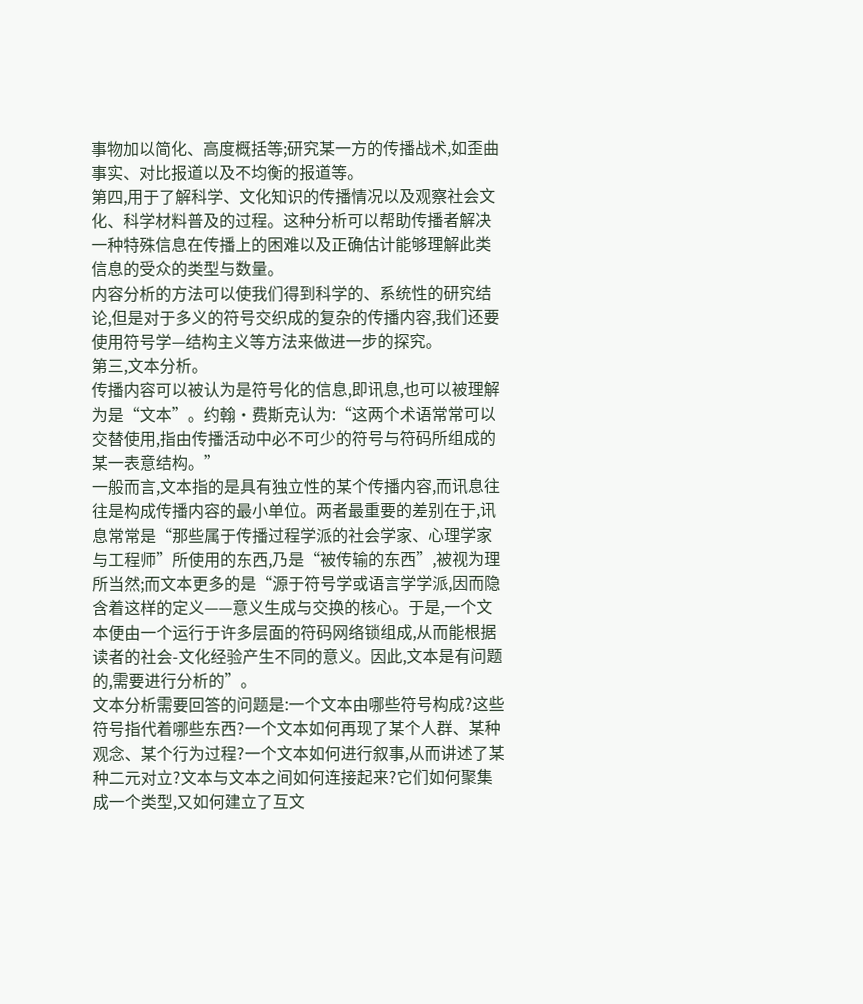事物加以简化、高度概括等;研究某一方的传播战术,如歪曲事实、对比报道以及不均衡的报道等。
第四,用于了解科学、文化知识的传播情况以及观察社会文化、科学材料普及的过程。这种分析可以帮助传播者解决一种特殊信息在传播上的困难以及正确估计能够理解此类信息的受众的类型与数量。
内容分析的方法可以使我们得到科学的、系统性的研究结论,但是对于多义的符号交织成的复杂的传播内容,我们还要使用符号学—结构主义等方法来做进一步的探究。
第三,文本分析。
传播内容可以被认为是符号化的信息,即讯息,也可以被理解为是“文本”。约翰·费斯克认为:“这两个术语常常可以交替使用,指由传播活动中必不可少的符号与符码所组成的某一表意结构。”
一般而言,文本指的是具有独立性的某个传播内容,而讯息往往是构成传播内容的最小单位。两者最重要的差别在于,讯息常常是“那些属于传播过程学派的社会学家、心理学家与工程师”所使用的东西,乃是“被传输的东西”,被视为理所当然;而文本更多的是“源于符号学或语言学学派,因而隐含着这样的定义——意义生成与交换的核心。于是,一个文本便由一个运行于许多层面的符码网络锁组成,从而能根据读者的社会-文化经验产生不同的意义。因此,文本是有问题的,需要进行分析的”。
文本分析需要回答的问题是:一个文本由哪些符号构成?这些符号指代着哪些东西?一个文本如何再现了某个人群、某种观念、某个行为过程?一个文本如何进行叙事,从而讲述了某种二元对立?文本与文本之间如何连接起来?它们如何聚集成一个类型,又如何建立了互文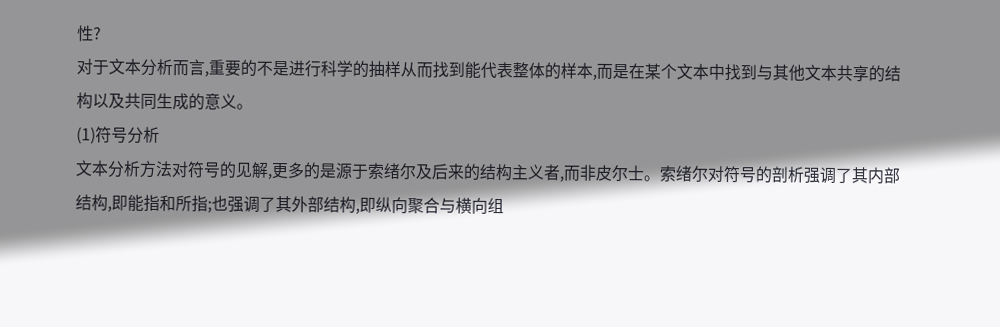性?
对于文本分析而言,重要的不是进行科学的抽样从而找到能代表整体的样本,而是在某个文本中找到与其他文本共享的结构以及共同生成的意义。
(1)符号分析
文本分析方法对符号的见解,更多的是源于索绪尔及后来的结构主义者,而非皮尔士。索绪尔对符号的剖析强调了其内部结构,即能指和所指;也强调了其外部结构,即纵向聚合与横向组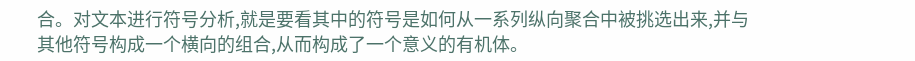合。对文本进行符号分析,就是要看其中的符号是如何从一系列纵向聚合中被挑选出来,并与其他符号构成一个横向的组合,从而构成了一个意义的有机体。